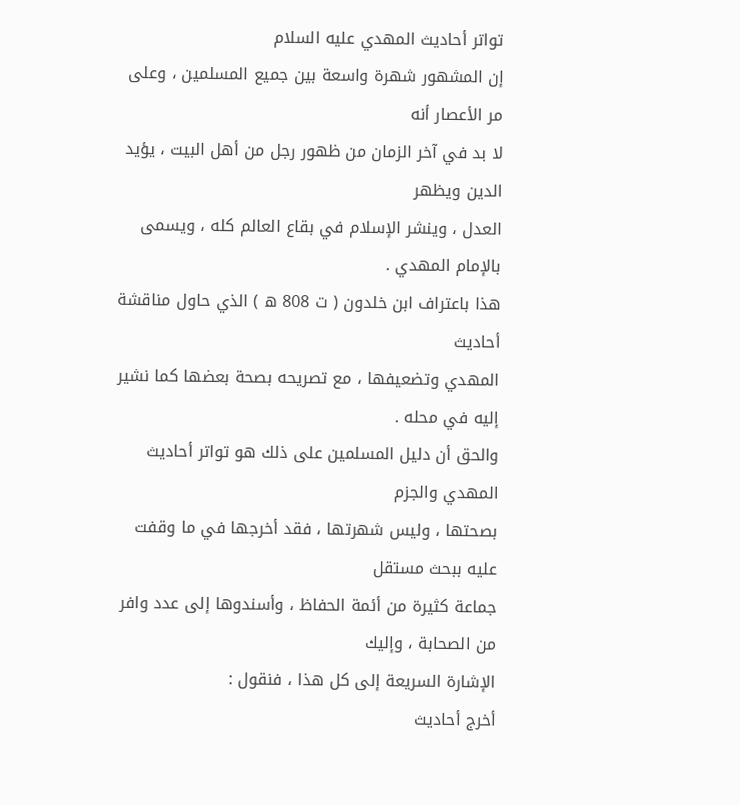تواتر أحاديث المهدي عليه السلام
إن المشهور شهرة واسعة بين جميع المسلمين ، وعلى مر الأعصار أنه
لا بد في آخر الزمان من ظهور رجل من أهل البيت ، يؤيد الدين ويظهر
العدل ، وينشر الإسلام في بقاع العالم كله ، ويسمى بالإمام المهدي .
هذا باعتراف ابن خلدون ( ت 808 ه ) الذي حاول مناقشة أحاديث
المهدي وتضعيفها ، مع تصريحه بصحة بعضها كما نشير إليه في محله .
والحق أن دليل المسلمين على ذلك هو تواتر أحاديث المهدي والجزم
بصحتها ، وليس شهرتها ، فقد أخرجها في ما وقفت عليه ببحث مستقل
جماعة كثيرة من أئمة الحفاظ ، وأسندوها إلى عدد وافر من الصحابة ، وإليك
الإشارة السريعة إلى كل هذا ، فنقول :
أخرج أحاديث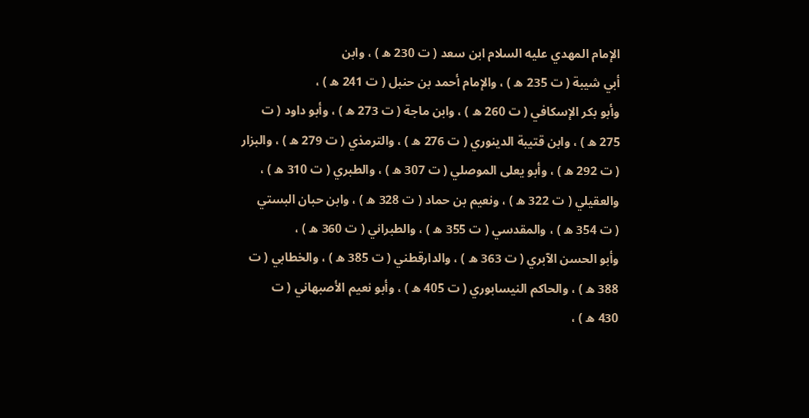الإمام المهدي عليه السلام ابن سعد ( ت 230 ه ) ، وابن
أبي شيبة ( ت 235 ه ) ، والإمام أحمد بن حنبل ( ت 241 ه ) ،
وأبو بكر الإسكافي ( ت 260 ه ) ، وابن ماجة ( ت 273 ه ) ، وأبو داود ( ت
275 ه ) ، وابن قتيبة الدينوري ( ت 276 ه ) ، والترمذي ( ت 279 ه ) ، والبزار
( ت 292 ه ) ، وأبو يعلى الموصلي ( ت 307 ه ) ، والطبري ( ت 310 ه ) ،
والعقيلي ( ت 322 ه ) ، ونعيم بن حماد ( ت 328 ه ) ، وابن حبان البستي
( ت 354 ه ) ، والمقدسي ( ت 355 ه ) ، والطبراني ( ت 360 ه ) ،
وأبو الحسن الآبري ( ت 363 ه ) ، والدارقطني ( ت 385 ه ) ، والخطابي ( ت
388 ه ) ، والحاكم النيسابوري ( ت 405 ه ) ، وأبو نعيم الأصبهاني ( ت
430 ه ) ،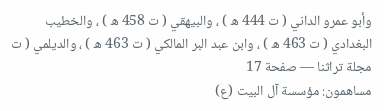وأبو عمرو الداني ( ت 444 ه ) ، والبيهقي ( ت 458 ه ) ، والخطيب
البغدادي ( ت 463 ه ) ، وابن عبد البر المالكي ( ت 463 ه ) ، والديلمي ( ت
مجلة تراثنا — صفحة 17
مساهمون: مؤسسة آل البيت (ع)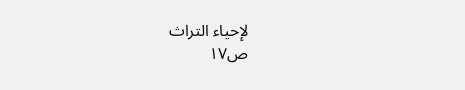لإحياء التراث
ص١٧